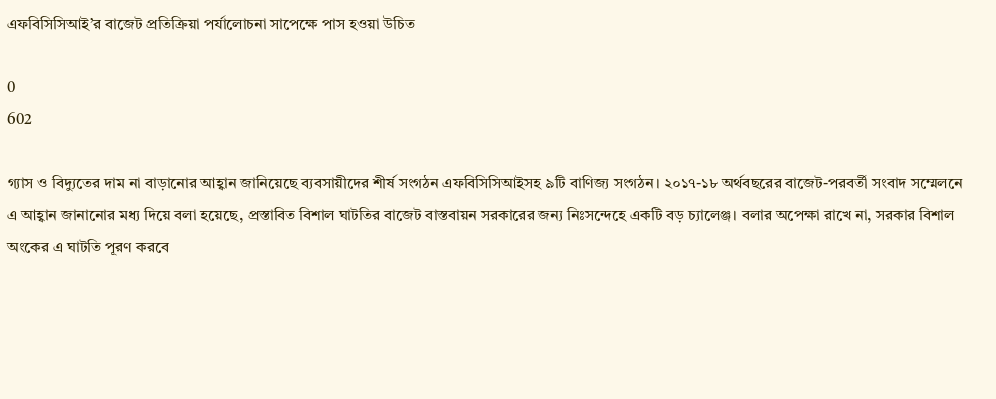এফবিসিসিআই’র বাজেট প্রতিক্রিয়া পর্যালোচনা সাপেক্ষে পাস হওয়া উচিত

0
602

গ্যাস ও বিদ্যুতের দাম না বাড়ানোর আহ্বান জানিয়েছে ব্যবসায়ীদের শীর্ষ সংগঠন এফবিসিসিআইসহ ৯টি বাণিজ্য সংগঠন। ২০১৭-১৮ অর্থবছরের বাজেট-পরবর্তী সংবাদ সম্মেলনে এ আহ্বান জানানোর মধ্য দিয়ে বলা হয়েছে, প্রস্তাবিত বিশাল ঘাটতির বাজেট বাস্তবায়ন সরকারের জন্য নিঃসন্দেহে একটি বড় চ্যালেঞ্জ। বলার অপেক্ষা রাখে না, সরকার বিশাল অংকের এ ঘাটতি পূরণ করবে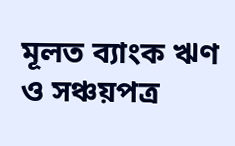মূলত ব্যাংক ঋণ ও সঞ্চয়পত্র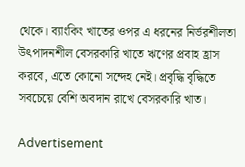থেকে। ব্যাংকিং খাতের ওপর এ ধরনের নির্ভরশীলতা উৎপাদনশীল বেসরকারি খাতে ঋণের প্রবাহ হ্রাস করবে, এতে কোনো সন্দেহ নেই। প্রবৃদ্ধি বৃদ্ধিতে সবচেয়ে বেশি অবদান রাখে বেসরকারি খাত।

Advertisement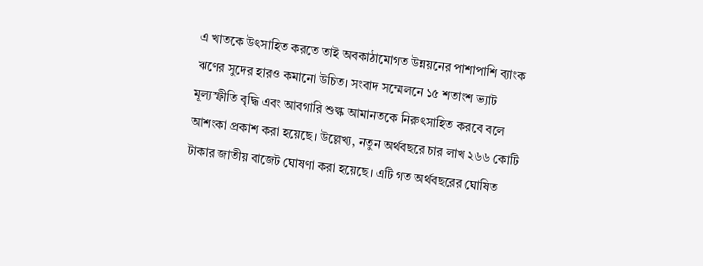এ খাতকে উৎসাহিত করতে তাই অবকাঠামোগত উন্নয়নের পাশাপাশি ব্যাংক ঋণের সুদের হারও কমানো উচিত। সংবাদ সম্মেলনে ১৫ শতাংশ ভ্যাট মূল্যস্ফীতি বৃদ্ধি এবং আবগারি শুল্ক আমানতকে নিরুৎসাহিত করবে বলে আশংকা প্রকাশ করা হয়েছে। উল্লেখ্য, নতুন অর্থবছরে চার লাখ ২৬৬ কোটি টাকার জাতীয় বাজেট ঘোষণা করা হয়েছে। এটি গত অর্থবছরের ঘোষিত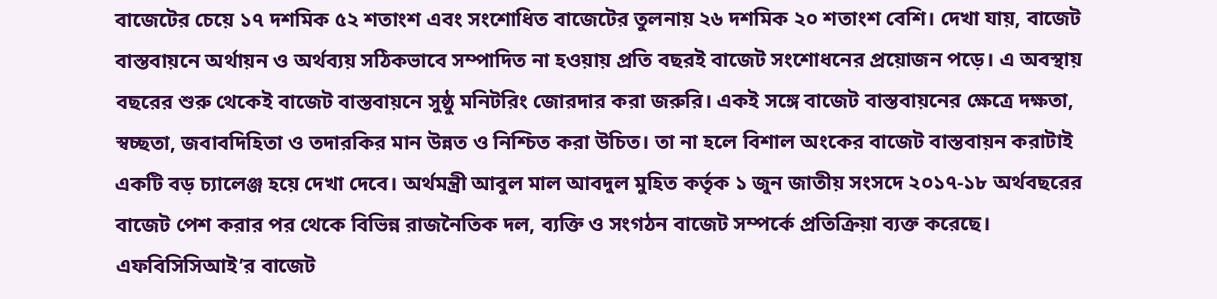বাজেটের চেয়ে ১৭ দশমিক ৫২ শতাংশ এবং সংশোধিত বাজেটের তুলনায় ২৬ দশমিক ২০ শতাংশ বেশি। দেখা যায়, বাজেট বাস্তবায়নে অর্থায়ন ও অর্থব্যয় সঠিকভাবে সম্পাদিত না হওয়ায় প্রতি বছরই বাজেট সংশোধনের প্রয়োজন পড়ে। এ অবস্থায় বছরের শুরু থেকেই বাজেট বাস্তবায়নে সুষ্ঠু মনিটরিং জোরদার করা জরুরি। একই সঙ্গে বাজেট বাস্তবায়নের ক্ষেত্রে দক্ষতা, স্বচ্ছতা, জবাবদিহিতা ও তদারকির মান উন্নত ও নিশ্চিত করা উচিত। তা না হলে বিশাল অংকের বাজেট বাস্তবায়ন করাটাই একটি বড় চ্যালেঞ্জ হয়ে দেখা দেবে। অর্থমন্ত্রী আবুল মাল আবদুল মুহিত কর্তৃক ১ জুন জাতীয় সংসদে ২০১৭-১৮ অর্থবছরের বাজেট পেশ করার পর থেকে বিভিন্ন রাজনৈতিক দল, ব্যক্তি ও সংগঠন বাজেট সম্পর্কে প্রতিক্রিয়া ব্যক্ত করেছে। এফবিসিসিআই’র বাজেট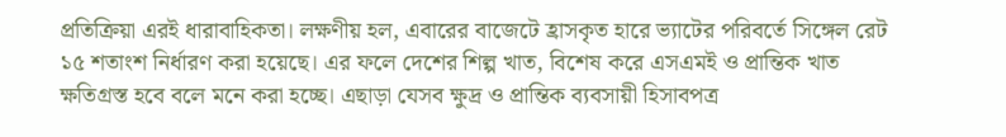প্রতিক্রিয়া এরই ধারাবাহিকতা। লক্ষণীয় হল, এবারের বাজেটে হ্রাসকৃত হারে ভ্যাটের পরিবর্তে সিঙ্গেল রেট ১৫ শতাংশ নির্ধারণ করা হয়েছে। এর ফলে দেশের শিল্প খাত, বিশেষ করে এসএমই ও প্রান্তিক খাত ক্ষতিগ্রস্ত হবে বলে মনে করা হচ্ছে। এছাড়া যেসব ক্ষুদ্র ও প্রান্তিক ব্যবসায়ী হিসাবপত্র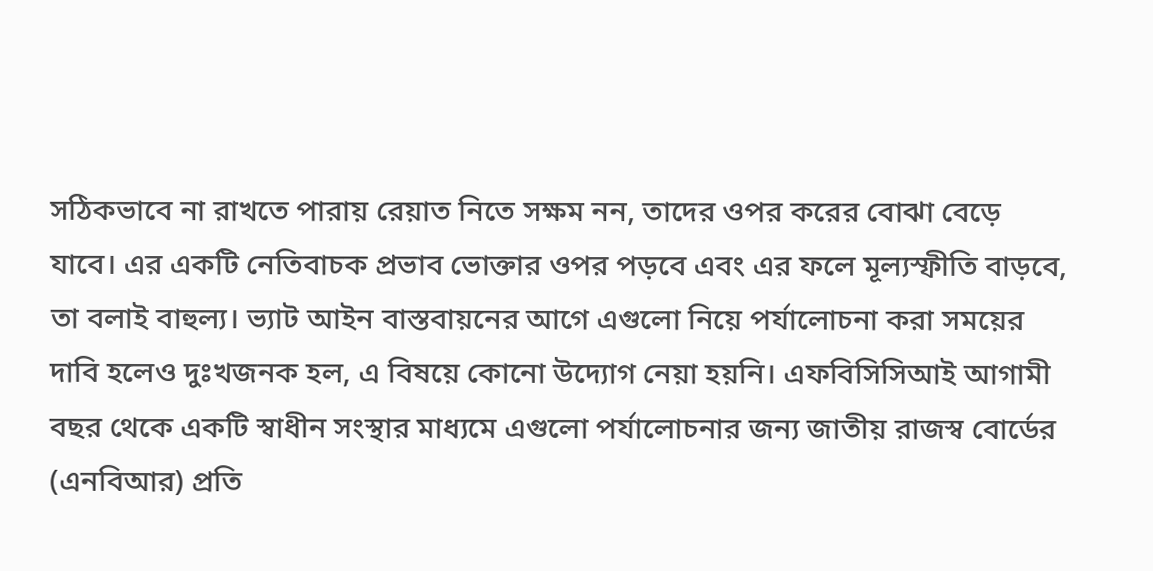সঠিকভাবে না রাখতে পারায় রেয়াত নিতে সক্ষম নন, তাদের ওপর করের বোঝা বেড়ে যাবে। এর একটি নেতিবাচক প্রভাব ভোক্তার ওপর পড়বে এবং এর ফলে মূল্যস্ফীতি বাড়বে, তা বলাই বাহুল্য। ভ্যাট আইন বাস্তবায়নের আগে এগুলো নিয়ে পর্যালোচনা করা সময়ের দাবি হলেও দুঃখজনক হল, এ বিষয়ে কোনো উদ্যোগ নেয়া হয়নি। এফবিসিসিআই আগামী বছর থেকে একটি স্বাধীন সংস্থার মাধ্যমে এগুলো পর্যালোচনার জন্য জাতীয় রাজস্ব বোর্ডের (এনবিআর) প্রতি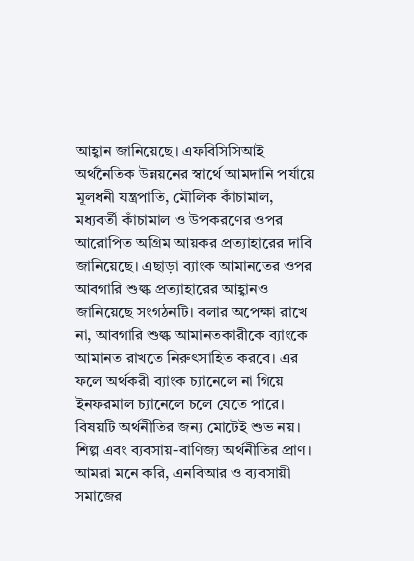আহ্বান জানিয়েছে। এফবিসিসিআই অর্থনৈতিক উন্নয়নের স্বার্থে আমদানি পর্যায়ে মূলধনী যন্ত্রপাতি, মৌলিক কাঁচামাল, মধ্যবর্তী কাঁচামাল ও উপকরণের ওপর আরোপিত অগ্রিম আয়কর প্রত্যাহারের দাবি জানিয়েছে। এছাড়া ব্যাংক আমানতের ওপর আবগারি শুল্ক প্রত্যাহারের আহ্বানও জানিয়েছে সংগঠনটি। বলার অপেক্ষা রাখে না, আবগারি শুল্ক আমানতকারীকে ব্যাংকে আমানত রাখতে নিরুৎসাহিত করবে। এর ফলে অর্থকরী ব্যাংক চ্যানেলে না গিয়ে ইনফরমাল চ্যানেলে চলে যেতে পারে। বিষয়টি অর্থনীতির জন্য মোটেই শুভ নয়। শিল্প এবং ব্যবসায়-বাণিজ্য অর্থনীতির প্রাণ। আমরা মনে করি, এনবিআর ও ব্যবসায়ী সমাজের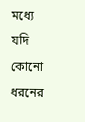মধ্যে যদি কোনো ধরনের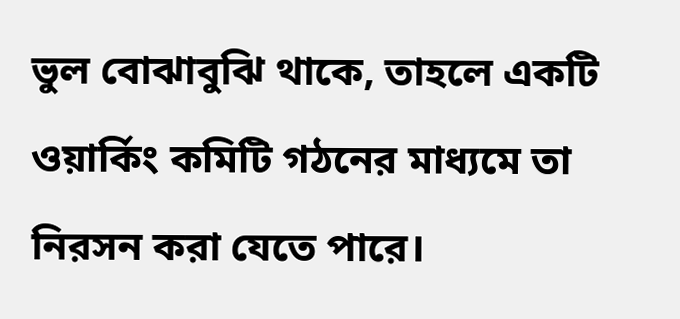ভুল বোঝাবুঝি থাকে, তাহলে একটি ওয়ার্কিং কমিটি গঠনের মাধ্যমে তা নিরসন করা যেতে পারে।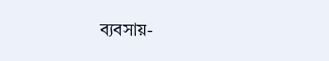ব্যবসায়-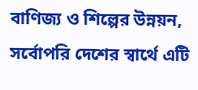বাণিজ্য ও শিল্পের উন্নয়ন, সর্বোপরি দেশের স্বার্থে এটি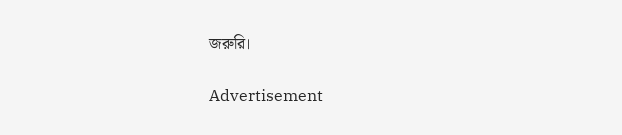জরুরি।

Advertisement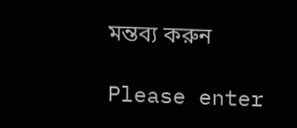মন্তব্য করুন

Please enter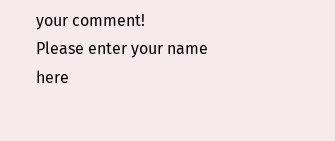your comment!
Please enter your name here